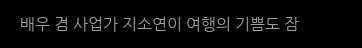배우 겸 사업가 지소연이 여행의 기쁨도 잠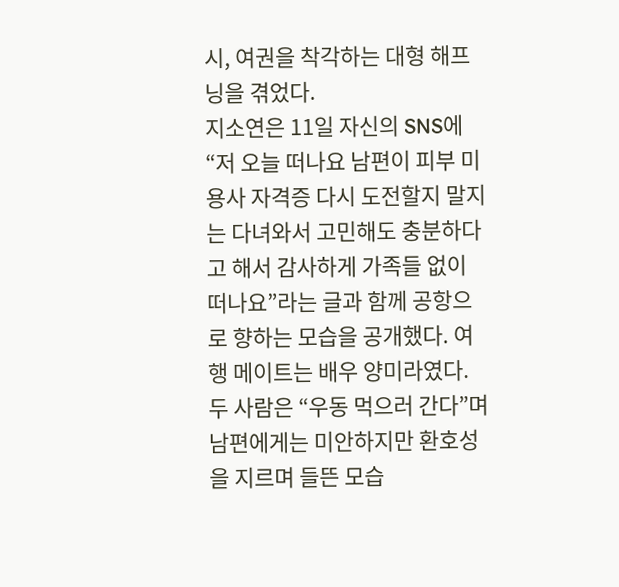시, 여권을 착각하는 대형 해프닝을 겪었다.
지소연은 11일 자신의 SNS에 “저 오늘 떠나요 남편이 피부 미용사 자격증 다시 도전할지 말지는 다녀와서 고민해도 충분하다고 해서 감사하게 가족들 없이 떠나요”라는 글과 함께 공항으로 향하는 모습을 공개했다. 여행 메이트는 배우 양미라였다.
두 사람은 “우동 먹으러 간다”며 남편에게는 미안하지만 환호성을 지르며 들뜬 모습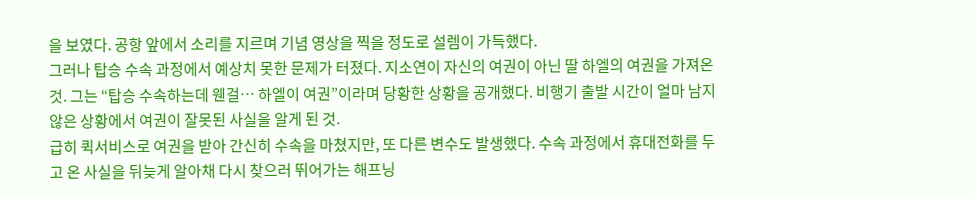을 보였다. 공항 앞에서 소리를 지르며 기념 영상을 찍을 정도로 설렘이 가득했다.
그러나 탑승 수속 과정에서 예상치 못한 문제가 터졌다. 지소연이 자신의 여권이 아닌 딸 하엘의 여권을 가져온 것. 그는 “탑승 수속하는데 웬걸… 하엘이 여권”이라며 당황한 상황을 공개했다. 비행기 출발 시간이 얼마 남지 않은 상황에서 여권이 잘못된 사실을 알게 된 것.
급히 퀵서비스로 여권을 받아 간신히 수속을 마쳤지만, 또 다른 변수도 발생했다. 수속 과정에서 휴대전화를 두고 온 사실을 뒤늦게 알아채 다시 찾으러 뛰어가는 해프닝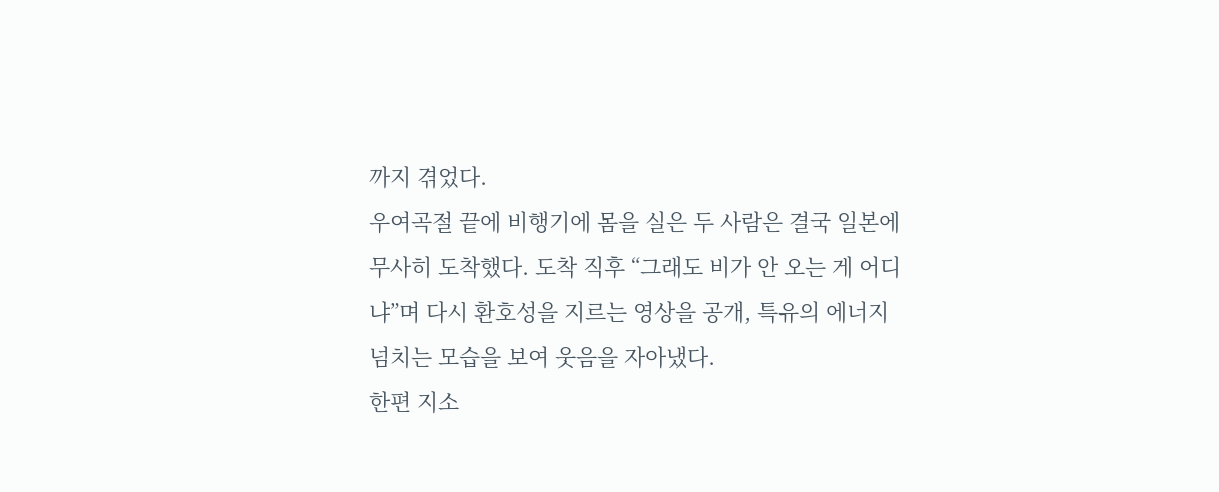까지 겪었다.
우여곡절 끝에 비행기에 몸을 실은 두 사람은 결국 일본에 무사히 도착했다. 도착 직후 “그래도 비가 안 오는 게 어디냐”며 다시 환호성을 지르는 영상을 공개, 특유의 에너지 넘치는 모습을 보여 웃음을 자아냈다.
한편 지소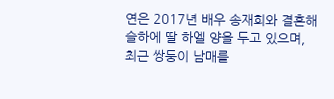연은 2017년 배우 송재희와 결혼해 슬하에 딸 하엘 양을 두고 있으며, 최근 쌍둥이 남매를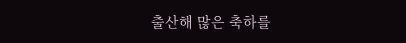출산해 많은 축하를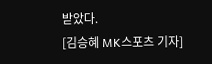받았다.
[김승혜 MK스포츠 기자]